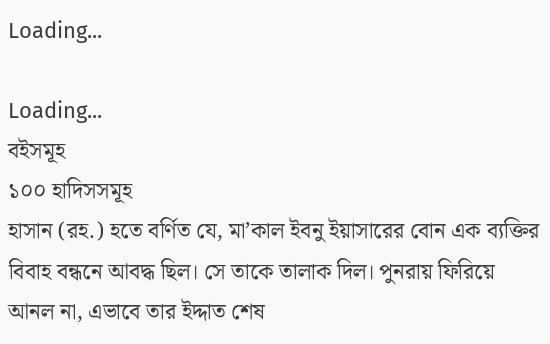Loading...

Loading...
বইসমূহ
১০০ হাদিসসমূহ
হাসান (রহ.) হতে বর্ণিত যে, মা’কাল ইবনু ইয়াসারের বোন এক ব্যক্তির বিবাহ বন্ধনে আবদ্ধ ছিল। সে তাকে তালাক দিল। পুনরায় ফিরিয়ে আনল না, এভাবে তার ইদ্দাত শেষ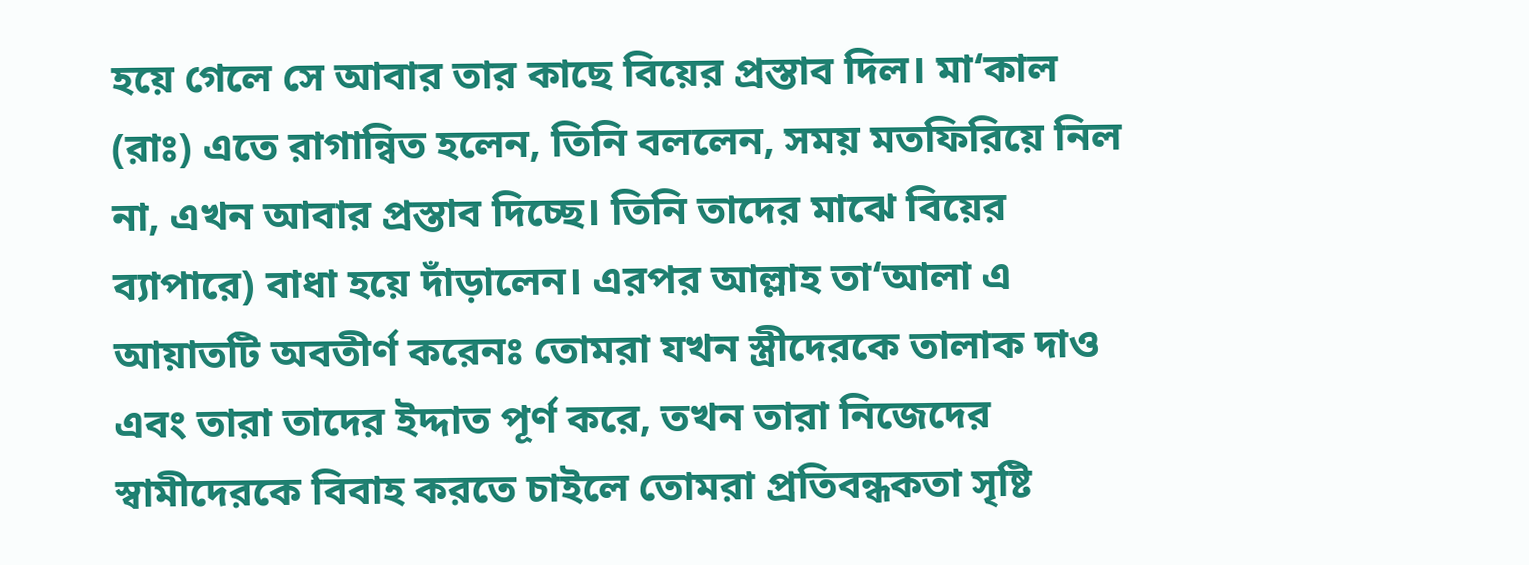হয়ে গেলে সে আবার তার কাছে বিয়ের প্রস্তাব দিল। মা‘কাল (রাঃ) এতে রাগান্বিত হলেন, তিনি বললেন, সময় মতফিরিয়ে নিল না, এখন আবার প্রস্তাব দিচ্ছে। তিনি তাদের মাঝে বিয়ের ব্যাপারে) বাধা হয়ে দাঁড়ালেন। এরপর আল্লাহ তা‘আলা এ আয়াতটি অবতীর্ণ করেনঃ তোমরা যখন স্ত্রীদেরকে তালাক দাও এবং তারা তাদের ইদ্দাত পূর্ণ করে, তখন তারা নিজেদের স্বামীদেরকে বিবাহ করতে চাইলে তোমরা প্রতিবন্ধকতা সৃষ্টি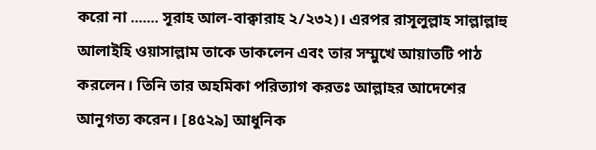করো না ....... সূরাহ আল-বাক্বারাহ ২/২৩২)। এরপর রাসূলুল্লাহ সাল্লাল্লাহু আলাইহি ওয়াসাল্লাম তাকে ডাকলেন এবং তার সম্মুখে আয়াতটি পাঠ করলেন। তিনি তার অহমিকা পরিত্যাগ করতঃ আল্লাহর আদেশের আনুগত্য করেন। [৪৫২৯] আধুনিক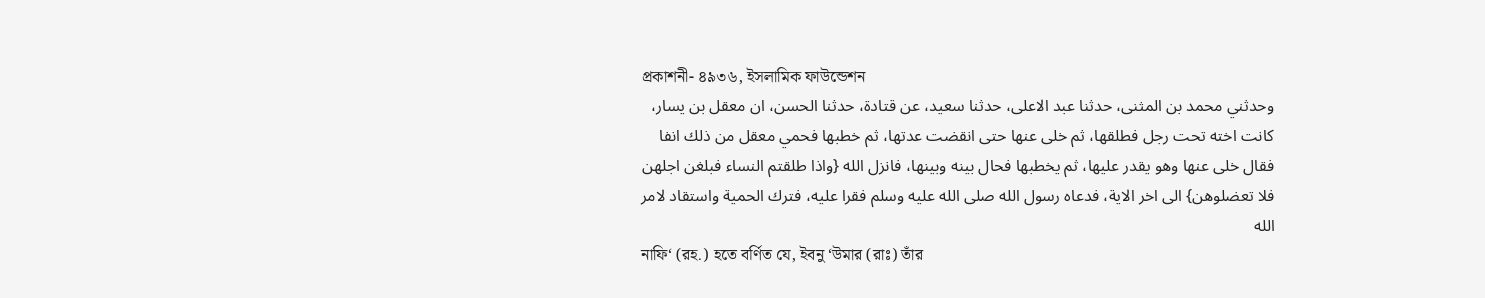প্রকাশনী- ৪৯৩৬, ইসলামিক ফাউন্ডেশন
وحدثني محمد بن المثنى، حدثنا عبد الاعلى، حدثنا سعيد، عن قتادة، حدثنا الحسن، ان معقل بن يسار، كانت اخته تحت رجل فطلقها، ثم خلى عنها حتى انقضت عدتها، ثم خطبها فحمي معقل من ذلك انفا فقال خلى عنها وهو يقدر عليها، ثم يخطبها فحال بينه وبينها، فانزل الله {واذا طلقتم النساء فبلغن اجلهن فلا تعضلوهن} الى اخر الاية، فدعاه رسول الله صلى الله عليه وسلم فقرا عليه، فترك الحمية واستقاد لامر الله
নাফি‘ (রহ.) হতে বর্ণিত যে, ইবনু ‘উমার (রাঃ) তাঁর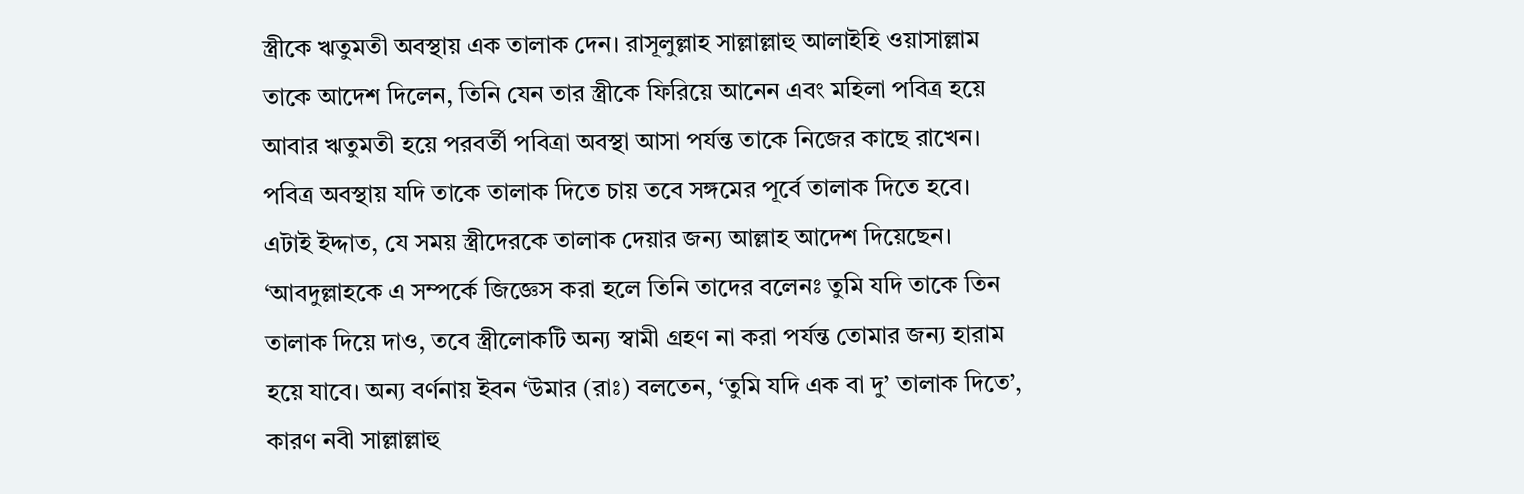স্ত্রীকে ঋতুমতী অবস্থায় এক তালাক দেন। রাসূলুল্লাহ সাল্লাল্লাহু আলাইহি ওয়াসাল্লাম তাকে আদেশ দিলেন, তিনি যেন তার স্ত্রীকে ফিরিয়ে আনেন এবং মহিলা পবিত্র হয়ে আবার ঋতুমতী হয়ে পরবর্তী পবিত্রা অবস্থা আসা পর্যন্ত তাকে নিজের কাছে রাখেন। পবিত্র অবস্থায় যদি তাকে তালাক দিতে চায় তবে সঙ্গমের পূর্বে তালাক দিতে হবে। এটাই ইদ্দাত, যে সময় স্ত্রীদেরকে তালাক দেয়ার জন্য আল্লাহ আদেশ দিয়েছেন। ‘আবদুল্লাহকে এ সম্পর্কে জিজ্ঞেস করা হলে তিনি তাদের বলেনঃ তুমি যদি তাকে তিন তালাক দিয়ে দাও, তবে স্ত্রীলোকটি অন্য স্বামী গ্রহণ না করা পর্যন্ত তোমার জন্য হারাম হয়ে যাবে। অন্য বর্ণনায় ইবন ‘উমার (রাঃ) বলতেন, ‘তুমি যদি এক বা দু’ তালাক দিতে’, কারণ নবী সাল্লাল্লাহু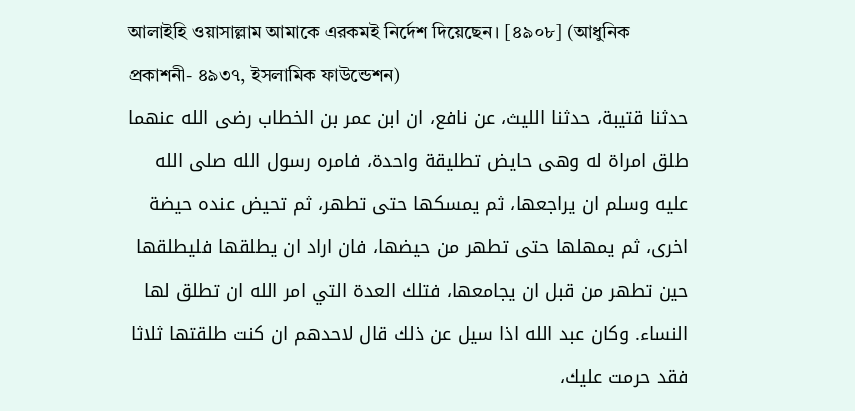আলাইহি ওয়াসাল্লাম আমাকে এরকমই নির্দেশ দিয়েছেন। [৪৯০৮] (আধুনিক প্রকাশনী- ৪৯৩৭, ইসলামিক ফাউন্ডেশন)
حدثنا قتيبة، حدثنا الليث، عن نافع، ان ابن عمر بن الخطاب رضى الله عنهما طلق امراة له وهى حايض تطليقة واحدة، فامره رسول الله صلى الله عليه وسلم ان يراجعها، ثم يمسكها حتى تطهر، ثم تحيض عنده حيضة اخرى، ثم يمهلها حتى تطهر من حيضها، فان اراد ان يطلقها فليطلقها حين تطهر من قبل ان يجامعها، فتلك العدة التي امر الله ان تطلق لها النساء. وكان عبد الله اذا سيل عن ذلك قال لاحدهم ان كنت طلقتها ثلاثا فقد حرمت عليك،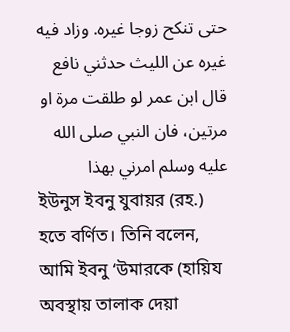حتى تنكح زوجا غيره. وزاد فيه غيره عن الليث حدثني نافع قال ابن عمر لو طلقت مرة او مرتين، فان النبي صلى الله عليه وسلم امرني بهذا
ইউনুস ইবনু যুবায়র (রহ.) হতে বর্ণিত। তিনি বলেন, আমি ইবনু ‘উমারকে (হায়িয অবস্থায় তালাক দেয়া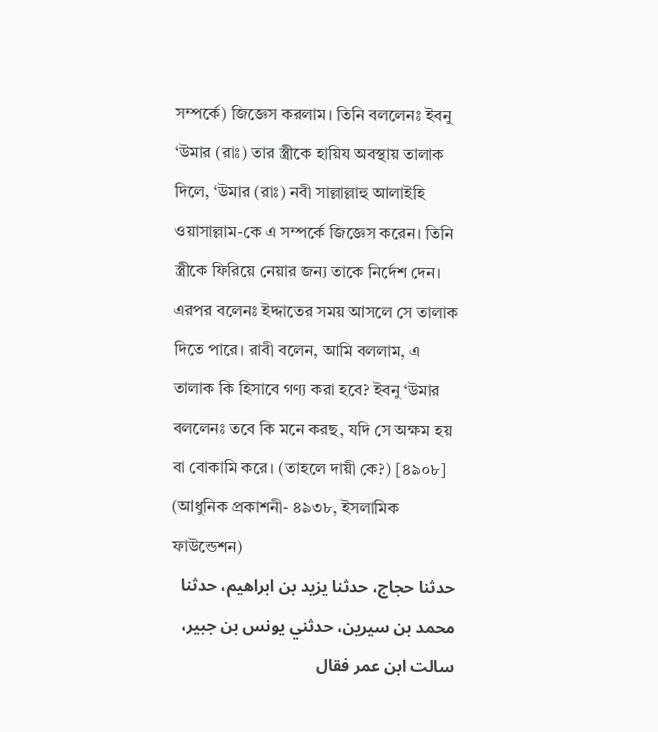সম্পর্কে) জিজ্ঞেস করলাম। তিনি বললেনঃ ইবনু ‘উমার (রাঃ) তার স্ত্রীকে হায়িয অবস্থায় তালাক দিলে, ‘উমার (রাঃ) নবী সাল্লাল্লাহু আলাইহি ওয়াসাল্লাম-কে এ সম্পর্কে জিজ্ঞেস করেন। তিনি স্ত্রীকে ফিরিয়ে নেয়ার জন্য তাকে নির্দেশ দেন। এরপর বলেনঃ ইদ্দাতের সময় আসলে সে তালাক দিতে পারে। রাবী বলেন, আমি বললাম, এ তালাক কি হিসাবে গণ্য করা হবে? ইবনু ‘উমার বললেনঃ তবে কি মনে করছ, যদি সে অক্ষম হয় বা বোকামি করে। (তাহলে দায়ী কে?) [৪৯০৮] (আধুনিক প্রকাশনী- ৪৯৩৮, ইসলামিক ফাউন্ডেশন)
حدثنا حجاج، حدثنا يزيد بن ابراهيم، حدثنا محمد بن سيرين، حدثني يونس بن جبير، سالت ابن عمر فقال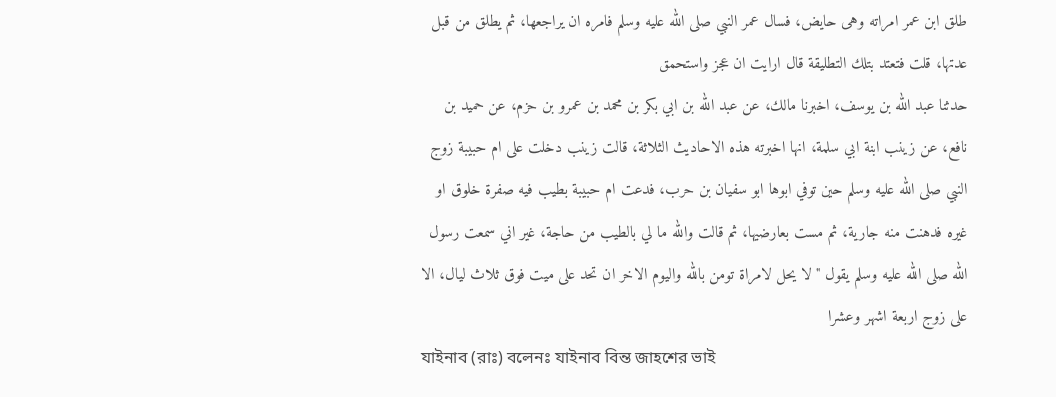طلق ابن عمر امراته وهى حايض، فسال عمر النبي صلى الله عليه وسلم فامره ان يراجعها، ثم يطلق من قبل عدتها، قلت فتعتد بتلك التطليقة قال ارايت ان عجز واستحمق
حدثنا عبد الله بن يوسف، اخبرنا مالك، عن عبد الله بن ابي بكر بن محمد بن عمرو بن حزم، عن حميد بن نافع، عن زينب ابنة ابي سلمة، انها اخبرته هذه الاحاديث الثلاثة، قالت زينب دخلت على ام حبيبة زوج النبي صلى الله عليه وسلم حين توفي ابوها ابو سفيان بن حرب، فدعت ام حبيبة بطيب فيه صفرة خلوق او غيره فدهنت منه جارية، ثم مست بعارضيها، ثم قالت والله ما لي بالطيب من حاجة، غير اني سمعت رسول الله صلى الله عليه وسلم يقول " لا يحل لامراة تومن بالله واليوم الاخر ان تحد على ميت فوق ثلاث ليال، الا على زوج اربعة اشهر وعشرا
যাইনাব (রাঃ) বলেনঃ যাইনাব বিন্ত জাহশের ভাই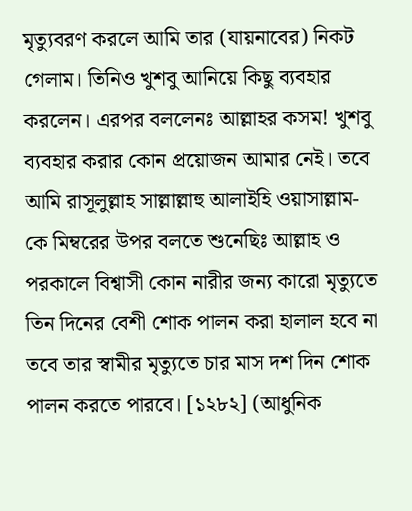মৃত্যুবরণ করলে আমি তার (যায়নাবের) নিকট গেলাম। তিনিও খুশবু আনিয়ে কিছু ব্যবহার করলেন। এরপর বললেনঃ আল্লাহর কসম! খুশবু ব্যবহার করার কোন প্রয়োজন আমার নেই। তবে আমি রাসূলুল্লাহ সাল্লাল্লাহু আলাইহি ওয়াসাল্লাম-কে মিম্বরের উপর বলতে শুনেছিঃ আল্লাহ ও পরকালে বিশ্বাসী কোন নারীর জন্য কারো মৃত্যুতে তিন দিনের বেশী শোক পালন করা হালাল হবে না তবে তার স্বামীর মৃত্যুতে চার মাস দশ দিন শোক পালন করতে পারবে। [১২৮২] (আধুনিক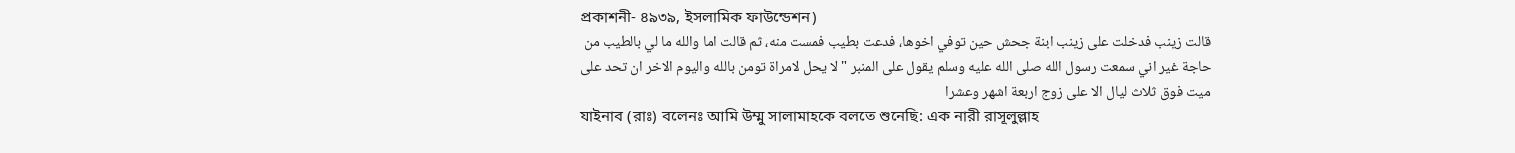প্রকাশনী- ৪৯৩৯, ইসলামিক ফাউন্ডেশন)
قالت زينب فدخلت على زينب ابنة جحش حين توفي اخوها، فدعت بطيب فمست منه، ثم قالت اما والله ما لي بالطيب من حاجة غير اني سمعت رسول الله صلى الله عليه وسلم يقول على المنبر " لا يحل لامراة تومن بالله واليوم الاخر ان تحد على ميت فوق ثلاث ليال الا على زوج اربعة اشهر وعشرا
যাইনাব (রাঃ) বলেনঃ আমি উম্মু সালামাহকে বলতে শুনেছি: এক নারী রাসূলুল্লাহ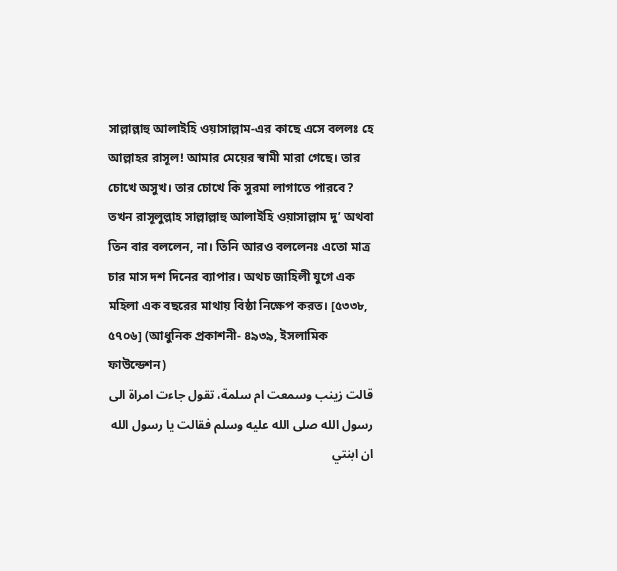সাল্লাল্লাহু আলাইহি ওয়াসাল্লাম-এর কাছে এসে বললঃ হে আল্লাহর রাসূল! আমার মেয়ের স্বামী মারা গেছে। তার চোখে অসুখ। তার চোখে কি সুরমা লাগাতে পারবে? তখন রাসূলুল্লাহ সাল্লাল্লাহু আলাইহি ওয়াসাল্লাম দু’ অথবা তিন বার বললেন, না। তিনি আরও বললেনঃ এতো মাত্র চার মাস দশ দিনের ব্যাপার। অথচ জাহিলী যুগে এক মহিলা এক বছরের মাথায় বিষ্ঠা নিক্ষেপ করত। [৫৩৩৮, ৫৭০৬] (আধুনিক প্রকাশনী- ৪৯৩৯, ইসলামিক ফাউন্ডেশন)
قالت زينب وسمعت ام سلمة، تقول جاءت امراة الى رسول الله صلى الله عليه وسلم فقالت يا رسول الله ان ابنتي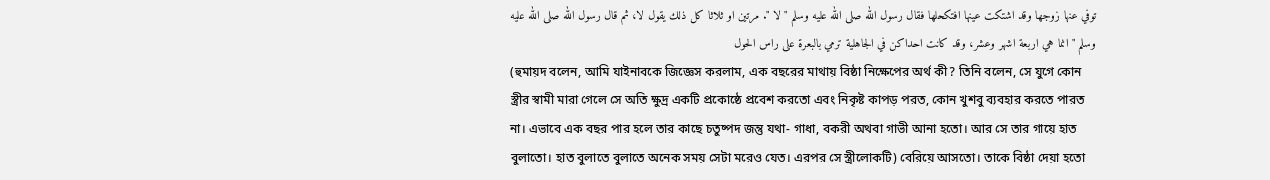توفي عنها زوجها وقد اشتكت عينها افتكحلها فقال رسول الله صلى الله عليه وسلم " لا ". مرتين او ثلاثا كل ذلك يقول لا، ثم قال رسول الله صلى الله عليه وسلم " انما هي اربعة اشهر وعشر، وقد كانت احداكن في الجاهلية ترمي بالبعرة على راس الحول
(হুমায়দ বলেন, আমি যাইনাবকে জিজ্ঞেস করলাম, এক বছরের মাথায় বিষ্ঠা নিক্ষেপের অর্থ কী? তিনি বলেন, সে যুগে কোন স্ত্রীর স্বামী মারা গেলে সে অতি ক্ষুদ্র একটি প্রকোষ্ঠে প্রবেশ করতো এবং নিকৃষ্ট কাপড় পরত, কোন খুশবু ব্যবহার করতে পারত না। এভাবে এক বছর পার হলে তার কাছে চতুষ্পদ জন্তু যথা- গাধা, বকরী অথবা গাভী আনা হতো। আর সে তার গায়ে হাত বুলাতো। হাত বুলাতে বুলাতে অনেক সময় সেটা মরেও যেত। এরপর সে স্ত্রীলোকটি) বেরিয়ে আসতো। তাকে বিষ্ঠা দেয়া হতো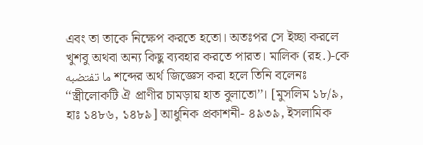এবং তা তাকে নিক্ষেপ করতে হতো। অতঃপর সে ইচ্ছা করলে খুশবু অথবা অন্য কিছু ব্যবহার করতে পারত। মালিক (রহ.)-কে ما تفتضبه শব্দের অর্থ জিজ্ঞেস করা হলে তিনি বলেনঃ ‘‘স্ত্রীলোকটি ঐ প্রাণীর চামড়ায় হাত বুলাতো’’। [মুসলিম ১৮/৯, হাঃ ১৪৮৬, ১৪৮৯] আধুনিক প্রকাশনী- ৪৯৩৯, ইসলামিক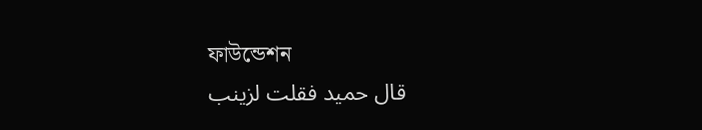ফাউন্ডেশন
قال حميد فقلت لزينب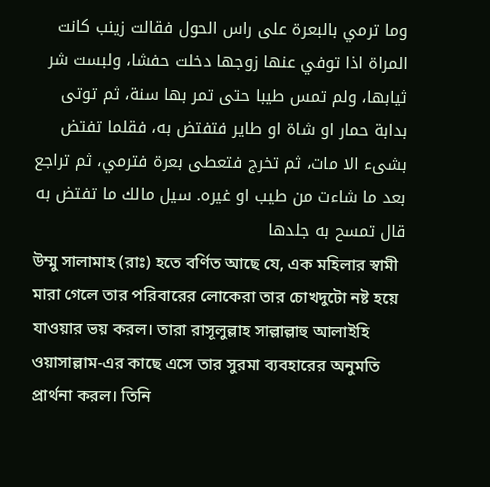وما ترمي بالبعرة على راس الحول فقالت زينب كانت المراة اذا توفي عنها زوجها دخلت حفشا، ولبست شر ثيابها، ولم تمس طيبا حتى تمر بها سنة، ثم توتى بدابة حمار او شاة او طاير فتفتض به، فقلما تفتض بشىء الا مات، ثم تخرج فتعطى بعرة فترمي، ثم تراجع بعد ما شاءت من طيب او غيره. سيل مالك ما تفتض به قال تمسح به جلدها
উম্মু সালামাহ (রাঃ) হতে বর্ণিত আছে যে, এক মহিলার স্বামী মারা গেলে তার পরিবারের লোকেরা তার চোখদুটো নষ্ট হয়ে যাওয়ার ভয় করল। তারা রাসূলুল্লাহ সাল্লাল্লাহু আলাইহি ওয়াসাল্লাম-এর কাছে এসে তার সুরমা ব্যবহারের অনুমতি প্রার্থনা করল। তিনি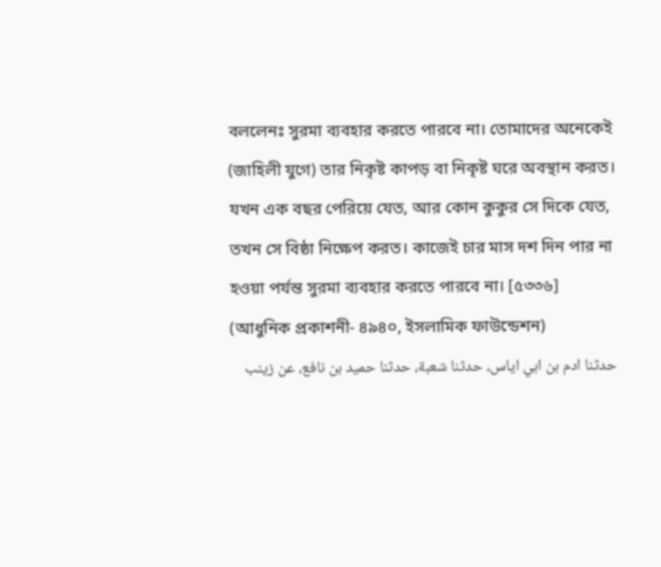বললেনঃ সুরমা ব্যবহার করতে পারবে না। তোমাদের অনেকেই (জাহিলী যুগে) তার নিকৃষ্ট কাপড় বা নিকৃষ্ট ঘরে অবস্থান করত। যখন এক বছর পেরিয়ে যেত, আর কোন কুকুর সে দিকে যেত, তখন সে বিষ্ঠা নিক্ষেপ করত। কাজেই চার মাস দশ দিন পার না হওয়া পর্যন্ত সুরমা ব্যবহার করতে পারবে না। [৫৩৩৬] (আধুনিক প্রকাশনী- ৪৯৪০, ইসলামিক ফাউন্ডেশন)
حدثنا ادم بن ابي اياس، حدثنا شعبة، حدثنا حميد بن نافع، عن زينب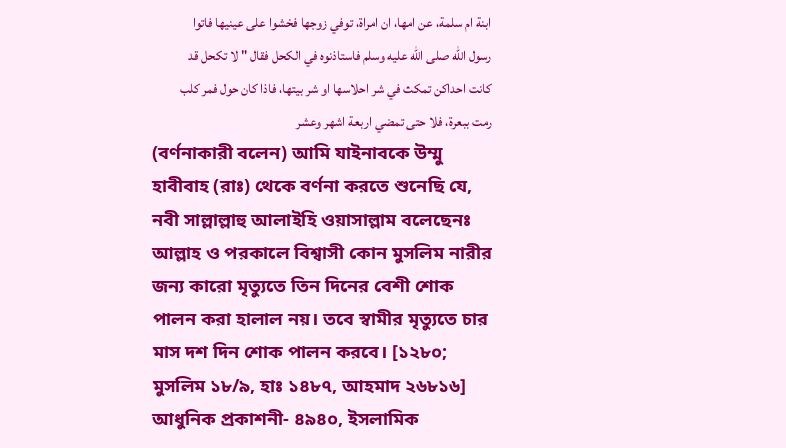ابنة ام سلمة، عن امها، ان امراة، توفي زوجها فخشوا على عينيها فاتوا رسول الله صلى الله عليه وسلم فاستاذنوه في الكحل فقال " لا تكحل قد كانت احداكن تمكث في شر احلاسها او شر بيتها، فاذا كان حول فمر كلب رمت ببعرة، فلا حتى تمضي اربعة اشهر وعشر
(বর্ণনাকারী বলেন) আমি যাইনাবকে উম্মু হাবীবাহ (রাঃ) থেকে বর্ণনা করতে শুনেছি যে, নবী সাল্লাল্লাহু আলাইহি ওয়াসাল্লাম বলেছেনঃ আল্লাহ ও পরকালে বিশ্বাসী কোন মুসলিম নারীর জন্য কারো মৃত্যুতে তিন দিনের বেশী শোক পালন করা হালাল নয়। তবে স্বামীর মৃত্যুতে চার মাস দশ দিন শোক পালন করবে। [১২৮০; মুসলিম ১৮/৯, হাঃ ১৪৮৭, আহমাদ ২৬৮১৬] আধুনিক প্রকাশনী- ৪৯৪০, ইসলামিক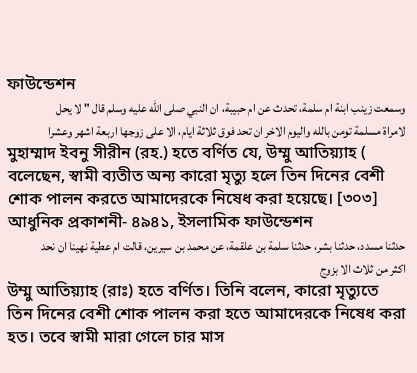ফাউন্ডেশন
وسمعت زينب ابنة ام سلمة، تحدث عن ام حبيبة، ان النبي صلى الله عليه وسلم قال " لا يحل لامراة مسلمة تومن بالله واليوم الاخر ان تحد فوق ثلاثة ايام، الا على زوجها اربعة اشهر وعشرا
মুহাম্মাদ ইবনু সীরীন (রহ.) হতে বর্ণিত যে, উম্মু আতিয়্যাহ ( বলেছেন, স্বামী ব্যতীত অন্য কারো মৃত্যু হলে তিন দিনের বেশী শোক পালন করতে আমাদেরকে নিষেধ করা হয়েছে। [৩০৩] আধুনিক প্রকাশনী- ৪৯৪১, ইসলামিক ফাউন্ডেশন
حدثنا مسدد، حدثنا بشر، حدثنا سلمة بن علقمة، عن محمد بن سيرين، قالت ام عطية نهينا ان نحد اكثر من ثلاث الا بزوج
উম্মু আতিয়্যাহ (রাঃ) হতে বর্ণিত। তিনি বলেন, কারো মৃত্যুতে তিন দিনের বেশী শোক পালন করা হতে আমাদেরকে নিষেধ করা হত। তবে স্বামী মারা গেলে চার মাস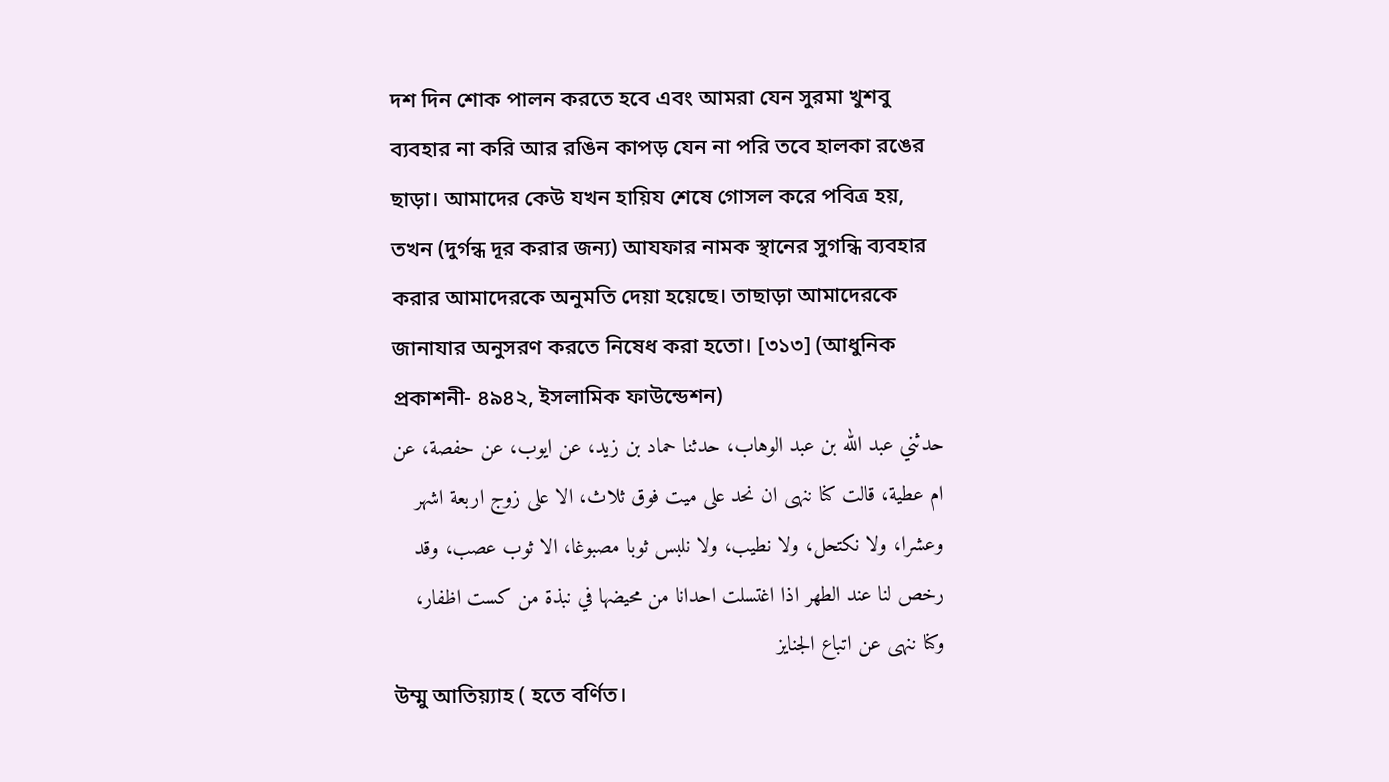দশ দিন শোক পালন করতে হবে এবং আমরা যেন সুরমা খুশবু ব্যবহার না করি আর রঙিন কাপড় যেন না পরি তবে হালকা রঙের ছাড়া। আমাদের কেউ যখন হায়িয শেষে গোসল করে পবিত্র হয়, তখন (দুর্গন্ধ দূর করার জন্য) আযফার নামক স্থানের সুগন্ধি ব্যবহার করার আমাদেরকে অনুমতি দেয়া হয়েছে। তাছাড়া আমাদেরকে জানাযার অনুসরণ করতে নিষেধ করা হতো। [৩১৩] (আধুনিক প্রকাশনী- ৪৯৪২, ইসলামিক ফাউন্ডেশন)
حدثني عبد الله بن عبد الوهاب، حدثنا حماد بن زيد، عن ايوب، عن حفصة، عن ام عطية، قالت كنا ننهى ان نحد على ميت فوق ثلاث، الا على زوج اربعة اشهر وعشرا، ولا نكتحل، ولا نطيب، ولا نلبس ثوبا مصبوغا، الا ثوب عصب، وقد رخص لنا عند الطهر اذا اغتسلت احدانا من محيضها في نبذة من كست اظفار، وكنا ننهى عن اتباع الجنايز
উম্মু আতিয়্যাহ ( হতে বর্ণিত।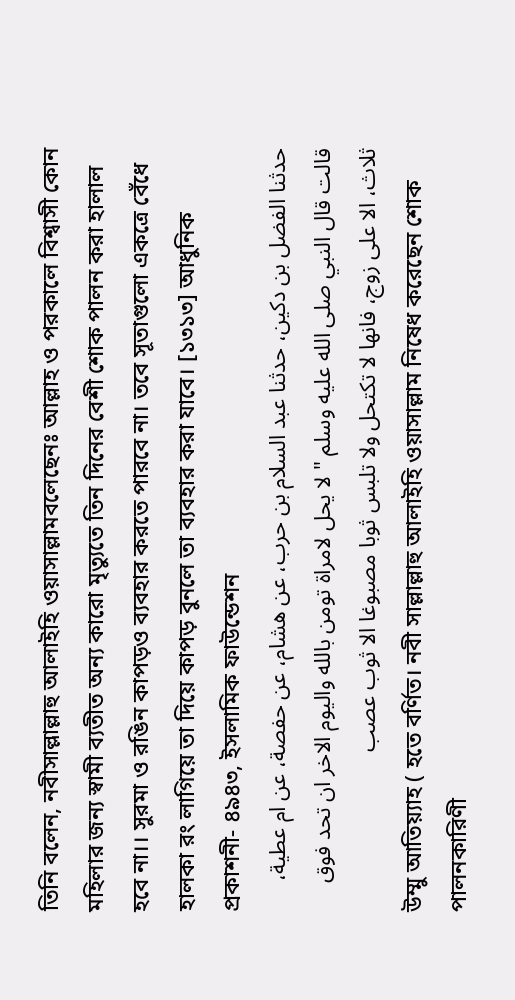তিনি বলেন, নবীসাল্লাল্লাহু আলাইহি ওয়াসাল্লামবলেছেনঃ আল্লাহ ও পরকালে বিশ্বাসী কোন মহিলার জন্য স্বামী ব্যতীত অন্য কারো মৃত্যুতে তিন দিনের বেশী শোক পালন করা হালাল হবে না।। সুরমা ও রঙিন কাপড়ও ব্যবহার করতে পারবে না। তবে সূতাগুলো একত্রে বেঁধে হালকা রং লাগিয়ে তা দিয়ে কাপড় বুনলে তা ব্যবহার করা যাবে। [১৩১৩] আধুনিক প্রকাশনী- ৪৯৪৩, ইসলামিক ফাউন্ডেশন
حدثنا الفضل بن دكين، حدثنا عبد السلام بن حرب، عن هشام، عن حفصة، عن ام عطية، قالت قال النبي صلى الله عليه وسلم " لا يحل لامراة تومن بالله واليوم الاخر ان تحد فوق ثلاث، الا على زوج، فانها لا تكتحل ولا تلبس ثوبا مصبوغا الا ثوب عصب
উম্মু আতিয়্যাহ ( হতে বর্ণিত। নবী সাল্লাল্লাহু আলাইহি ওয়াসাল্লাম নিষেধ করেছেন শোক পালনকারিণী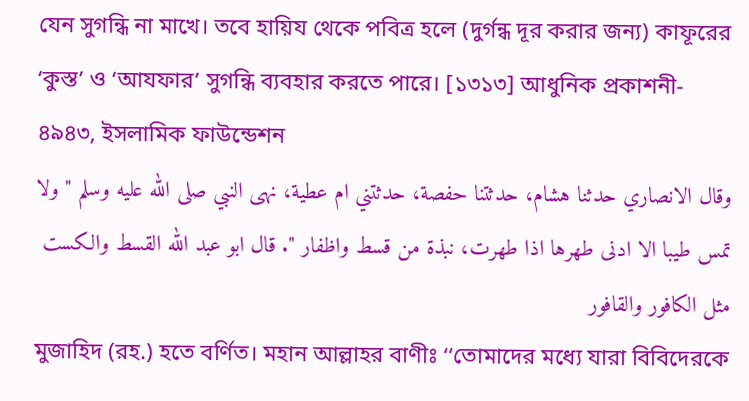যেন সুগন্ধি না মাখে। তবে হায়িয থেকে পবিত্র হলে (দুর্গন্ধ দূর করার জন্য) কাফূরের ‘কুস্ত’ ও ‘আযফার’ সুগন্ধি ব্যবহার করতে পারে। [১৩১৩] আধুনিক প্রকাশনী- ৪৯৪৩, ইসলামিক ফাউন্ডেশন
وقال الانصاري حدثنا هشام، حدثتنا حفصة، حدثتني ام عطية، نهى النبي صلى الله عليه وسلم " ولا تمس طيبا الا ادنى طهرها اذا طهرت، نبذة من قسط واظفار ". قال ابو عبد الله القسط والكست مثل الكافور والقافور
মুজাহিদ (রহ.) হতে বর্ণিত। মহান আল্লাহর বাণীঃ ‘‘তোমাদের মধ্যে যারা বিবিদেরকে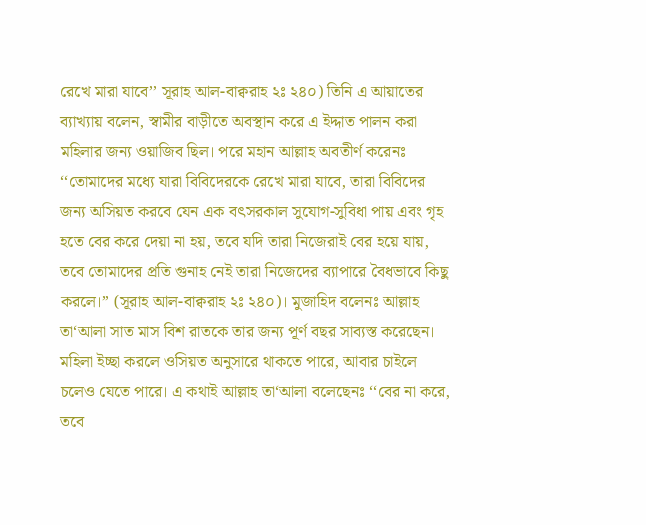রেখে মারা যাবে’’ সূরাহ আল-বাক্বরাহ ২ঃ ২৪০) তিনি এ আয়াতের ব্যাখ্যায় বলেন, স্বামীর বাড়ীতে অবস্থান করে এ ইদ্দাত পালন করা মহিলার জন্য ওয়াজিব ছিল। পরে মহান আল্লাহ অবতীর্ণ করেনঃ ‘‘তোমাদের মধ্যে যারা বিবিদেরকে রেখে মারা যাবে, তারা বিবিদের জন্য অসিয়ত করবে যেন এক বৎসরকাল সুযোগ-সুবিধা পায় এবং গৃহ হতে বের করে দেয়া না হয়, তবে যদি তারা নিজেরাই বের হয়ে যায়, তবে তোমাদের প্রতি গুনাহ নেই তারা নিজেদের ব্যাপারে বৈধভাবে কিছু করলে।’’ (সূরাহ আল-বাক্বরাহ ২ঃ ২৪০)। মুজাহিদ বলেনঃ আল্লাহ তা‘আলা সাত মাস বিশ রাতকে তার জন্য পূর্ণ বছর সাব্যস্ত করেছেন। মহিলা ইচ্ছা করলে ওসিয়ত অনুসারে থাকতে পারে, আবার চাইলে চলেও যেতে পারে। এ কথাই আল্লাহ তা‘আলা বলেছেনঃ ‘‘বের না করে, তবে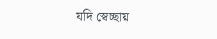যদি স্বেচ্ছায়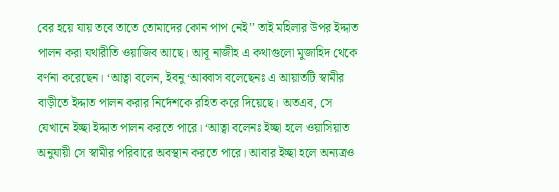বের হয়ে যায় তবে তাতে তোমাদের কোন পাপ নেই’’ তাই মহিলার উপর ইদ্দাত পালন করা যথারীতি ওয়াজিব আছে। আবূ নাজীহ এ কথাগুলো মুজাহিদ থেকে বর্ণনা করেছেন। ‘আত্বা বলেন, ইবনু ‘আব্বাস বলেছেনঃ এ আয়াতটি স্বামীর বাড়ীতে ইদ্দাত পালন করার নির্দেশকে রহিত করে দিয়েছে। অতএব, সে যেখানে ইচ্ছা ইদ্দাত পালন করতে পারে। ‘আত্বা বলেনঃ ইচ্ছা হলে ওয়াসিয়াত অনুযায়ী সে স্বামীর পরিবারে অবস্থান করতে পারে। আবার ইচ্ছা হলে অন্যত্রও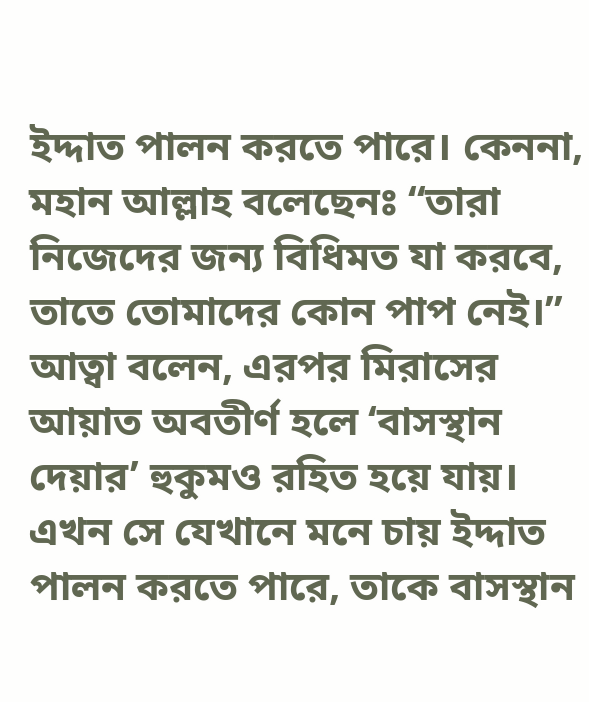ইদ্দাত পালন করতে পারে। কেননা, মহান আল্লাহ বলেছেনঃ ‘‘তারা নিজেদের জন্য বিধিমত যা করবে, তাতে তোমাদের কোন পাপ নেই।’’ আত্বা বলেন, এরপর মিরাসের আয়াত অবতীর্ণ হলে ‘বাসস্থান দেয়ার’ হুকুমও রহিত হয়ে যায়। এখন সে যেখানে মনে চায় ইদ্দাত পালন করতে পারে, তাকে বাসস্থান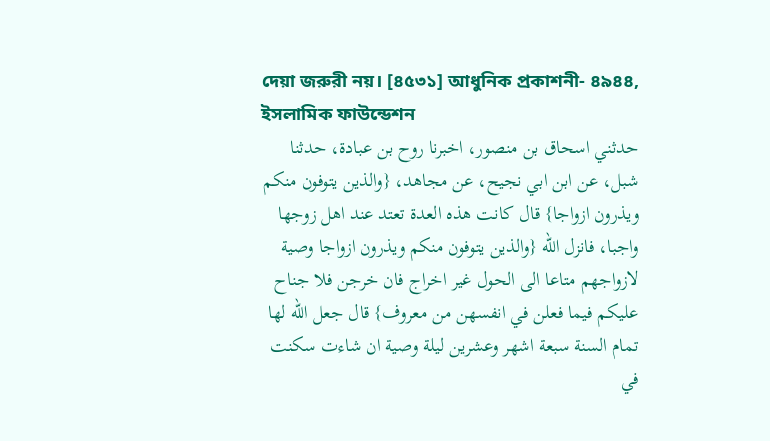দেয়া জরুরী নয়। [৪৫৩১] আধুনিক প্রকাশনী- ৪৯৪৪, ইসলামিক ফাউন্ডেশন
حدثني اسحاق بن منصور، اخبرنا روح بن عبادة، حدثنا شبل، عن ابن ابي نجيح، عن مجاهد، {والذين يتوفون منكم ويذرون ازواجا} قال كانت هذه العدة تعتد عند اهل زوجها واجبا، فانزل الله {والذين يتوفون منكم ويذرون ازواجا وصية لازواجهم متاعا الى الحول غير اخراج فان خرجن فلا جناح عليكم فيما فعلن في انفسهن من معروف} قال جعل الله لها تمام السنة سبعة اشهر وعشرين ليلة وصية ان شاءت سكنت في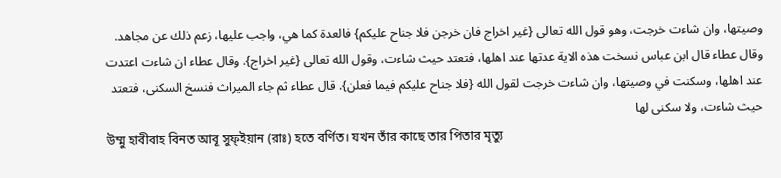وصيتها، وان شاءت خرجت، وهو قول الله تعالى {غير اخراج فان خرجن فلا جناح عليكم} فالعدة كما هي، واجب عليها، زعم ذلك عن مجاهد. وقال عطاء قال ابن عباس نسخت هذه الاية عدتها عند اهلها، فتعتد حيث شاءت، وقول الله تعالى {غير اخراج}. وقال عطاء ان شاءت اعتدت عند اهلها، وسكنت في وصيتها، وان شاءت خرجت لقول الله {فلا جناح عليكم فيما فعلن}. قال عطاء ثم جاء الميراث فنسخ السكنى، فتعتد حيث شاءت، ولا سكنى لها
উম্মু হাবীবাহ বিনত আবূ সুফ্ইয়ান (রাঃ) হতে বর্ণিত। যখন তাঁর কাছে তার পিতার মৃত্যু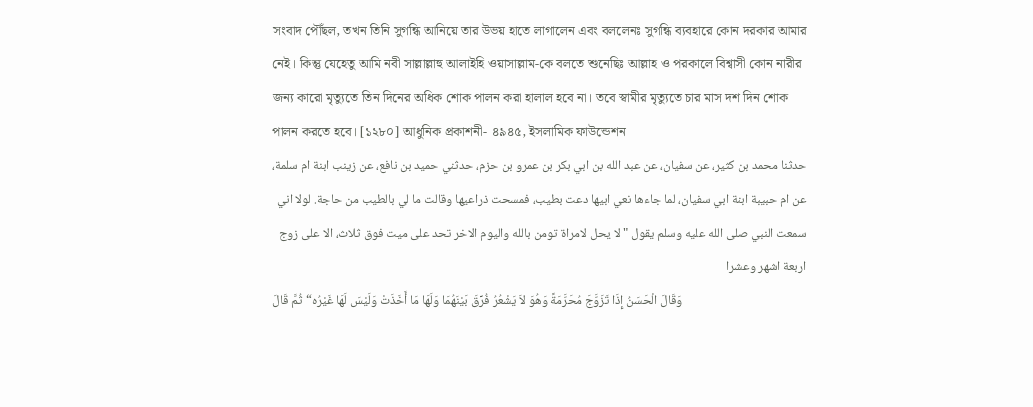সংবাদ পৌঁছল, তখন তিনি সুগন্ধি আনিয়ে তার উভয় হাতে লাগালেন এবং বললেনঃ সুগন্ধি ব্যবহারে কোন দরকার আমার নেই। কিন্তু যেহেতু আমি নবী সাল্লাল্লাহু আলাইহি ওয়াসাল্লাম-কে বলতে শুনেছিঃ আল্লাহ ও পরকালে বিশ্বাসী কোন নারীর জন্য কারো মৃত্যুতে তিন দিনের অধিক শোক পালন করা হালাল হবে না। তবে স্বামীর মৃত্যুতে চার মাস দশ দিন শোক পালন করতে হবে। [১২৮০] আধুনিক প্রকাশনী- ৪৯৪৫, ইসলামিক ফাউন্ডেশন
حدثنا محمد بن كثير، عن سفيان، عن عبد الله بن ابي بكر بن عمرو بن حزم، حدثني حميد بن نافع، عن زينب ابنة ام سلمة، عن ام حبيبة ابنة ابي سفيان، لما جاءها نعي ابيها دعت بطيب، فمسحت ذراعيها وقالت ما لي بالطيب من حاجة. لولا اني سمعت النبي صلى الله عليه وسلم يقول " لا يحل لامراة تومن بالله واليوم الاخر تحد على ميت فوق ثلاث، الا على زوج اربعة اشهر وعشرا
وَقَالَ الْحَسَنُ إِذَا تَزَوَّجَ مُحَرَّمَةً وَهُوَ لاَ يَشْعُرُ فُرِّقَ بَيْنَهُمَا وَلَهَا مَا أَخَذَتْ وَلَيْسَ لَهَا غَيْرُه“ ثُمَّ قَالَ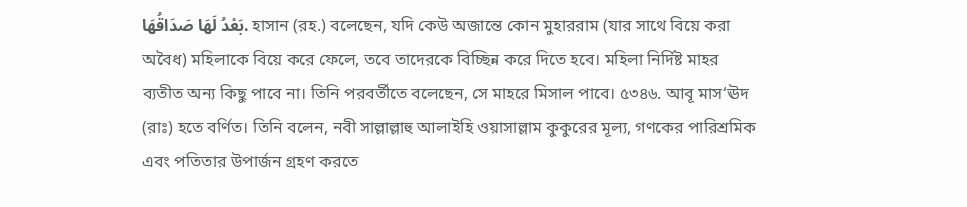بَعْدُ لَهَا صَدَاقُهَا. হাসান (রহ.) বলেছেন, যদি কেউ অজান্তে কোন মুহাররাম (যার সাথে বিয়ে করা অবৈধ) মহিলাকে বিয়ে করে ফেলে, তবে তাদেরকে বিচ্ছিন্ন করে দিতে হবে। মহিলা নির্দিষ্ট মাহর ব্যতীত অন্য কিছু পাবে না। তিনি পরবর্তীতে বলেছেন, সে মাহরে মিসাল পাবে। ৫৩৪৬. আবূ মাস‘ঊদ (রাঃ) হতে বর্ণিত। তিনি বলেন, নবী সাল্লাল্লাহু আলাইহি ওয়াসাল্লাম কুকুরের মূল্য, গণকের পারিশ্রমিক এবং পতিতার উপার্জন গ্রহণ করতে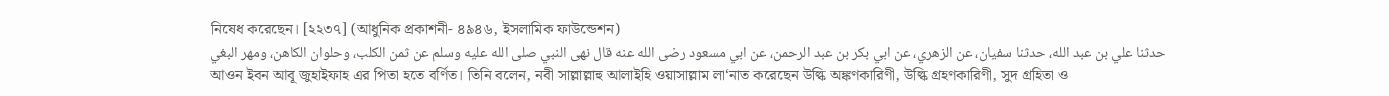নিষেধ করেছেন। [২২৩৭] (আধুনিক প্রকাশনী- ৪৯৪৬, ইসলামিক ফাউন্ডেশন)
حدثنا علي بن عبد الله، حدثنا سفيان، عن الزهري، عن ابي بكر بن عبد الرحمن، عن ابي مسعود رضى الله عنه قال نهى النبي صلى الله عليه وسلم عن ثمن الكلب، وحلوان الكاهن، ومهر البغي
আওন ইবন আবূ জুহাইফাহ এর পিতা হতে বর্ণিত। তিনি বলেন, নবী সাল্লাল্লাহু আলাইহি ওয়াসাল্লাম লা‘নাত করেছেন উল্কি অঙ্কণকারিণী, উল্কি গ্রহণকারিণী, সুদ গ্রহিতা ও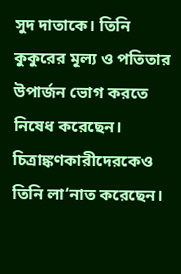সুদ দাতাকে। তিনি কুকুরের মূল্য ও পতিতার উপার্জন ভোগ করতে নিষেধ করেছেন। চিত্রাঙ্কণকারীদেরকেও তিনি লা‘নাত করেছেন।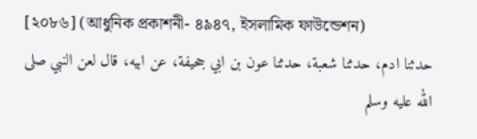[২০৮৬] (আধুনিক প্রকাশনী- ৪৯৪৭, ইসলামিক ফাউন্ডেশন)
حدثنا ادم، حدثنا شعبة، حدثنا عون بن ابي جحيفة، عن ابيه، قال لعن النبي صلى الله عليه وسلم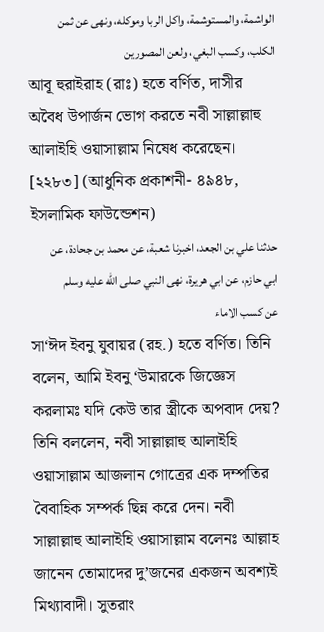الواشمة، والمستوشمة، واكل الربا وموكله، ونهى عن ثمن الكلب، وكسب البغي، ولعن المصورين
আবূ হুরাইরাহ (রাঃ) হতে বর্ণিত, দাসীর অবৈধ উপার্জন ভোগ করতে নবী সাল্লাল্লাহু আলাইহি ওয়াসাল্লাম নিষেধ করেছেন। [২২৮৩] (আধুনিক প্রকাশনী- ৪৯৪৮, ইসলামিক ফাউন্ডেশন)
حدثنا علي بن الجعد، اخبرنا شعبة، عن محمد بن جحادة، عن ابي حازم، عن ابي هريرة، نهى النبي صلى الله عليه وسلم عن كسب الاماء
সা‘ঈদ ইবনু যুবায়র (রহ.) হতে বর্ণিত। তিনি বলেন, আমি ইবনু ‘উমারকে জিজ্ঞেস করলামঃ যদি কেউ তার স্ত্রীকে অপবাদ দেয়? তিনি বললেন, নবী সাল্লাল্লাহু আলাইহি ওয়াসাল্লাম আজলান গোত্রের এক দম্পতির বৈবাহিক সম্পর্ক ছিন্ন করে দেন। নবী সাল্লাল্লাহু আলাইহি ওয়াসাল্লাম বলেনঃ আল্লাহ জানেন তোমাদের দু’জনের একজন অবশ্যই মিথ্যাবাদী। সুতরাং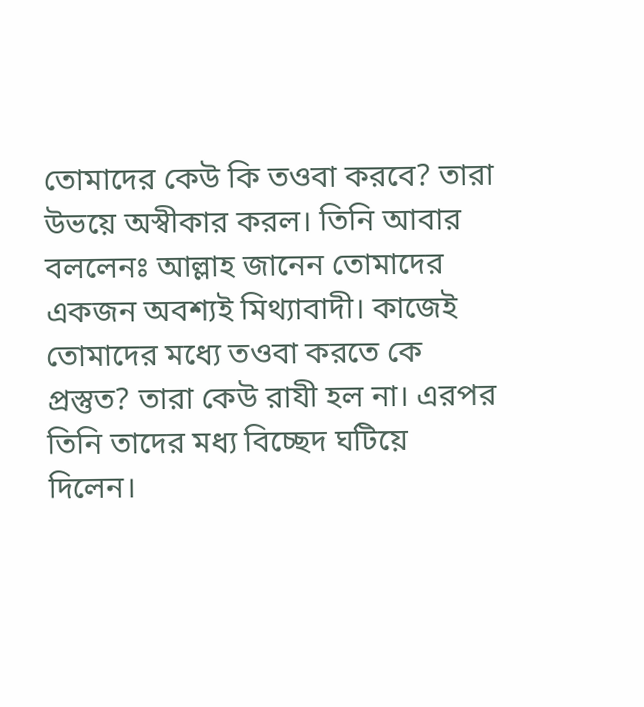তোমাদের কেউ কি তওবা করবে? তারা উভয়ে অস্বীকার করল। তিনি আবার বললেনঃ আল্লাহ জানেন তোমাদের একজন অবশ্যই মিথ্যাবাদী। কাজেই তোমাদের মধ্যে তওবা করতে কে প্রস্তুত? তারা কেউ রাযী হল না। এরপর তিনি তাদের মধ্য বিচ্ছেদ ঘটিয়ে দিলেন।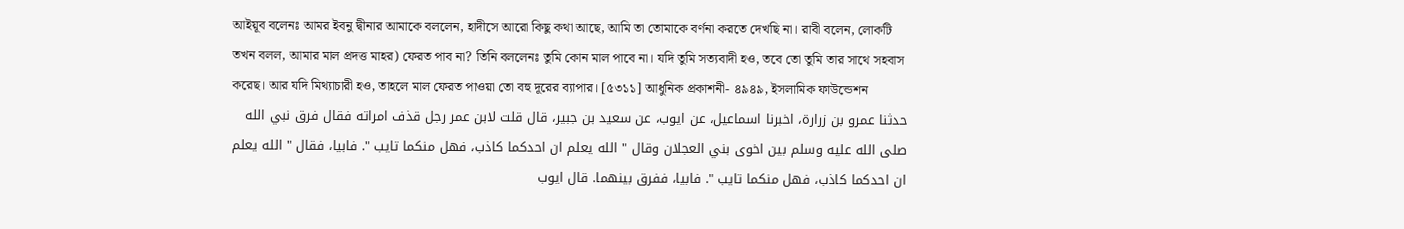আইয়ূব বলেনঃ আমর ইবনু দ্বীনার আমাকে বললেন, হাদীসে আরো কিছু কথা আছে, আমি তা তোমাকে বর্ণনা করতে দেখছি না। রাবী বলেন, লোকটি তখন বলল, আমার মাল প্রদত্ত মাহর) ফেরত পাব না? তিনি বললেনঃ তুমি কোন মাল পাবে না। যদি তুমি সত্যবাদী হও, তবে তো তুমি তার সাথে সহবাস করেছ। আর যদি মিথ্যাচারী হও, তাহলে মাল ফেরত পাওয়া তো বহু দূরের ব্যাপার। [৫৩১১] আধুনিক প্রকাশনী- ৪৯৪৯, ইসলামিক ফাউন্ডেশন
حدثنا عمرو بن زرارة، اخبرنا اسماعيل، عن ايوب، عن سعيد بن جبير، قال قلت لابن عمر رجل قذف امراته فقال فرق نبي الله صلى الله عليه وسلم بين اخوى بني العجلان وقال " الله يعلم ان احدكما كاذب، فهل منكما تايب ". فابيا، فقال " الله يعلم ان احدكما كاذب، فهل منكما تايب ". فابيا، ففرق بينهما. قال ايوب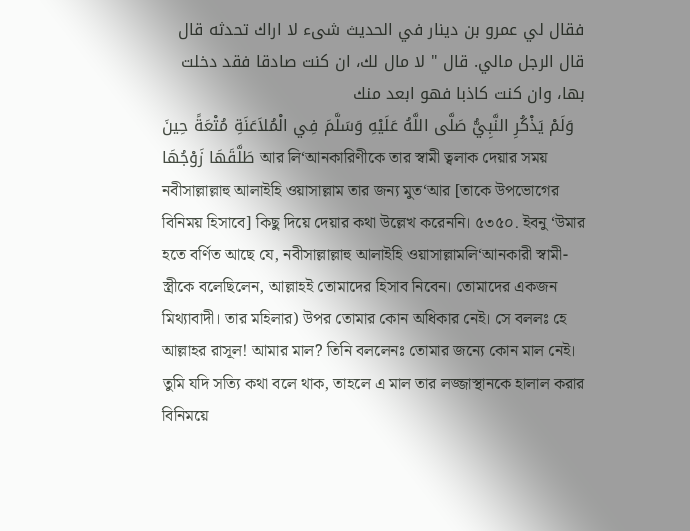فقال لي عمرو بن دينار في الحديث شىء لا اراك تحدثه قال قال الرجل مالي. قال " لا مال لك، ان كنت صادقا فقد دخلت بها، وان كنت كاذبا فهو ابعد منك
وَلَمْ يَذْكُرِ النَّبِيُّ صَلَّى اللَّهُ عَلَيْهِ وَسَلَّمَ فِي الْمُلاَعَنَةِ مُتْعَةً حِينَ طَلَّقَهَا زَوْجُهَا আর লি‘আনকারিণীকে তার স্বামী ত্বলাক দেয়ার সময় নবীসাল্লাল্লাহু আলাইহি ওয়াসাল্লাম তার জন্য মুত‘আর [তাকে উপভোগের বিনিময় হিসাবে] কিছু দিয়ে দেয়ার কথা উল্লেখ করেননি। ৫৩৫০. ইবনু ‘উমার হতে বর্ণিত আছে যে, নবীসাল্লাল্লাহু আলাইহি ওয়াসাল্লামলি‘আনকারী স্বামী-স্ত্রীকে বলেছিলেন, আল্লাহই তোমাদের হিসাব নিবেন। তোমাদের একজন মিথ্যাবাদী। তার মহিলার) উপর তোমার কোন অধিকার নেই। সে বললঃ হে আল্লাহর রাসূল! আমার মাল? তিনি বললেনঃ তোমার জন্যে কোন মাল নেই। তুমি যদি সত্যি কথা বলে থাক, তাহলে এ মাল তার লজ্জাস্থানকে হালাল করার বিনিময়ে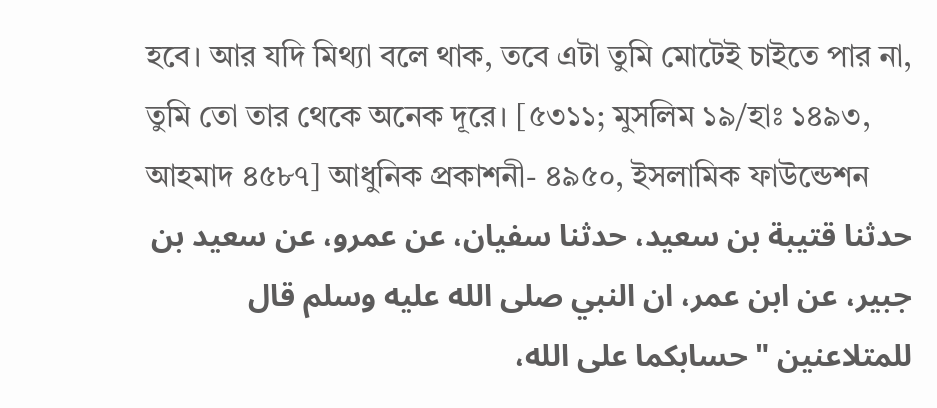হবে। আর যদি মিথ্যা বলে থাক, তবে এটা তুমি মোটেই চাইতে পার না, তুমি তো তার থেকে অনেক দূরে। [৫৩১১; মুসলিম ১৯/হাঃ ১৪৯৩, আহমাদ ৪৫৮৭] আধুনিক প্রকাশনী- ৪৯৫০, ইসলামিক ফাউন্ডেশন
حدثنا قتيبة بن سعيد، حدثنا سفيان، عن عمرو، عن سعيد بن جبير، عن ابن عمر، ان النبي صلى الله عليه وسلم قال للمتلاعنين " حسابكما على الله،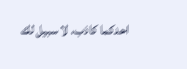احدكما كاذب، لا سبيل لك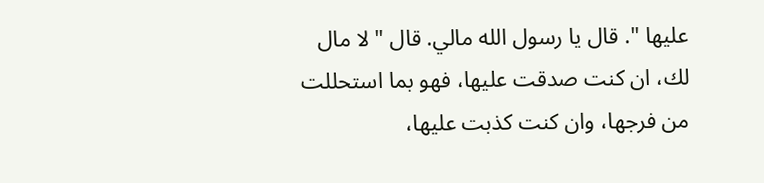عليها ". قال يا رسول الله مالي. قال " لا مال لك، ان كنت صدقت عليها، فهو بما استحللت من فرجها، وان كنت كذبت عليها،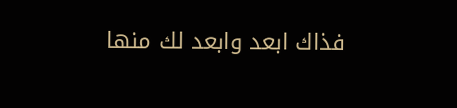فذاك ابعد وابعد لك منها